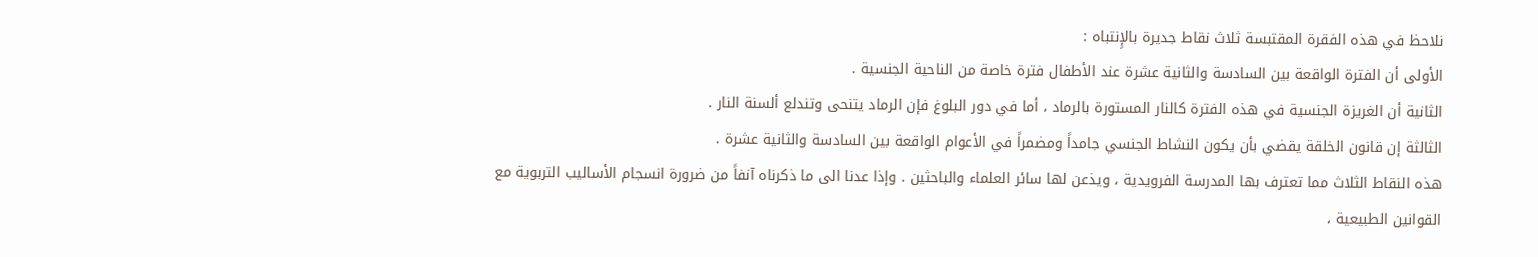نلاحظ في هذه الفقرة المقتبسة ثلاث نقاط جديرة بالإِنتباه :
الأولى أن الفترة الواقعة بين السادسة والثانية عشرة عند الأطفال فترة خاصة من الناحية الجنسية .
الثانية أن الغريزة الجنسية في هذه الفترة كالنار المستورة بالرماد ، أما في دور البلوغ فإن الرماد يتنحى وتندلع ألسنة النار .
الثالثة إن قانون الخلقة يقضي بأن يكون النشاط الجنسي جامداً ومضمراً في الأعوام الواقعة بين السادسة والثانية عشرة .
هذه النقاط الثلاث مما تعترف بها المدرسة الفرويدية ، ويذعن لها سائر العلماء والباحثين . وإذا عدنا الى ما ذكرناه آنفاً من ضرورة انسجام الأساليب التربوية مع القوانين الطبيعية ،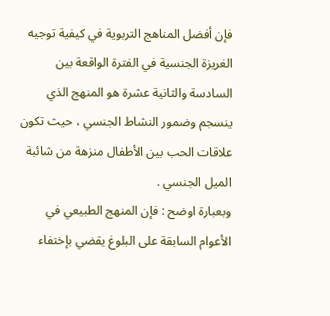فإن أفضل المناهج التربوية في كيفية توجيه الغريزة الجنسية في الفترة الواقعة بين السادسة والثانية عشرة هو المنهج الذي ينسجم وضمور النشاط الجنسي ، حيث تكون علاقات الحب بين الأطفال منزهة من شائبة الميل الجنسي .
وبعبارة اوضح : فإن المنهج الطبيعي في الأعوام السابقة على البلوغ يقضي بإختفاء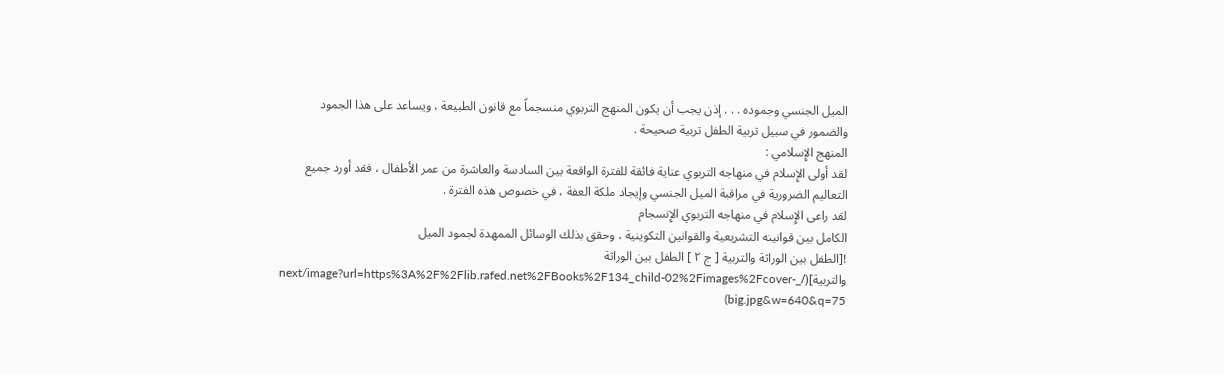الميل الجنسي وجموده . . . إذن يجب أن يكون المنهج التربوي منسجماً مع قانون الطبيعة ، ويساعد على هذا الجمود والضمور في سبيل تربية الطفل تربية صحيحة .
المنهج الإِسلامي :
لقد أولى الإِسلام في منهاجه التربوي عناية فائقة للفترة الواقعة بين السادسة والعاشرة من عمر الأطفال ، فقد أورد جميع التعاليم الضرورية في مراقبة الميل الجنسي وإيجاد ملكة العفة ، في خصوص هذه الفترة .
لقد راعى الإِسلام في منهاجه التربوي الإِنسجام
الكامل بين قوانينه التشريعية والقوانين التكوينية ، وحقق بذلك الوسائل الممهدة لجمود الميل
![الطفل بين الوراثة والتربية [ ج ٢ ] الطفل بين الوراثة والتربية](/_next/image?url=https%3A%2F%2Flib.rafed.net%2FBooks%2F134_child-02%2Fimages%2Fcover-big.jpg&w=640&q=75)